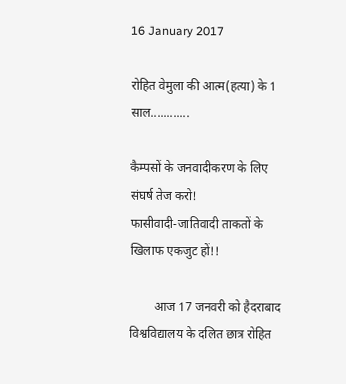16 January 2017

रोहित वेमुला की आत्म(हत्या) के 1 साल............

कैम्पसों के जनवादीकरण के लिए संघर्ष तेज करो!
फासीवादी-जातिवादी ताकतों के खिलाफ एकजुट हों!!

        आज 17 जनवरी को हैदराबाद विश्वविद्यालय के दलित छात्र रोहित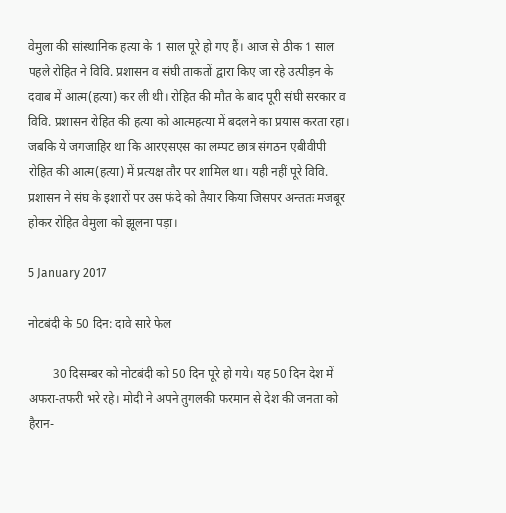वेमुला की सांस्थानिक हत्या के 1 साल पूरे हो गए हैं। आज से ठीक 1 साल पहले रोहित ने विवि. प्रशासन व संघी ताकतों द्वारा किए जा रहे उत्पीड़न के दवाब में आत्म(हत्या) कर ली थी। रोहित की मौत के बाद पूरी संघी सरकार व विवि. प्रशासन रोहित की हत्या को आत्महत्या में बदलने का प्रयास करता रहा। जबकि ये जगजाहिर था कि आरएसएस का लम्पट छात्र संगठन एबीवीपी रोहित की आत्म(हत्या) में प्रत्यक्ष तौर पर शामिल था। यही नहीं पूरे विवि. प्रशासन ने संघ के इशारों पर उस फंदे को तैयार किया जिसपर अन्ततः मजबूर होकर रोहित वेमुला को झूलना पड़ा।

5 January 2017

नोटबंदी के 50 दिन: दावे सारे फेल

        30 दिसम्बर को नोटबंदी को 50 दिन पूरे हो गये। यह 50 दिन देश में अफरा-तफरी भरे रहे। मोदी ने अपने तुगलकी फरमान से देश की जनता को हैरान-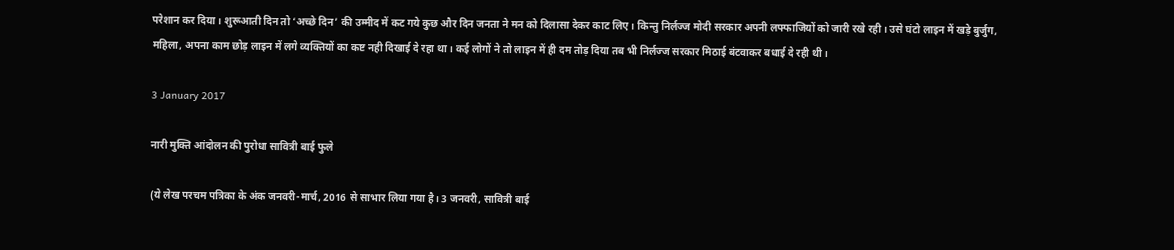परेशान कर दिया। शुरूआती दिन तो ‘अच्छे दिन’ की उम्मीद में कट गये कुछ और दिन जनता ने मन को दिलासा देकर काट लिए। किन्तु निर्लज्ज मोदी सरकार अपनी लफ्फाजियों को जारी रखे रही। उसे घंटो लाइन में खड़े बुर्जुग, महिला, अपना काम छोड़ लाइन में लगे व्यक्तियों का कष्ट नही दिखाई दे रहा था। कई लोगों ने तो लाइन में ही दम तोड़ दिया तब भी निर्लज्ज सरकार मिठाई बंटवाकर बधाई दे रही थी।

3 January 2017

नारी मुक्ति आंदोलन की पुरोधा सावित्री बाई फुले

(ये लेख परचम पत्रिका के अंक जनवरी-मार्च, 2016 से साभार लिया गया है। 3 जनवरी, सावित्री बाई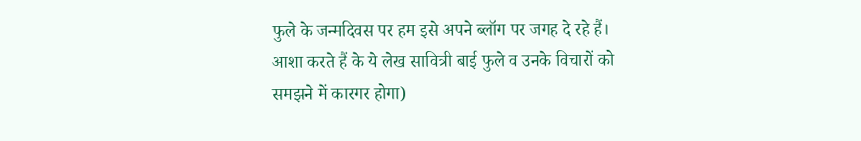फुले के जन्मदिवस पर हम इसे अपने ब्लॉग पर जगह दे रहे हैं। आशा करते हैं के ये लेख सावित्री बाई फुले व उनके विचारों को समझने में कारगर होगा)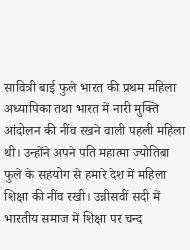सावित्री बाई फुले भारत की प्रथम महिला अध्यापिका तथा भारत में नारी मुक्ति आंदोलन की नींव रखने वाली पहली महिला थी। उन्होंने अपने पति महात्मा ज्योतिबा फुले के सहयोग से हमारे देश में महिला शिक्षा की नींव रखी। उन्नीसवीं सदी में भारतीय समाज में शिक्षा पर चन्द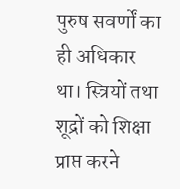पुरुष सवर्णों का ही अधिकार था। स्त्रियों तथा शूद्रों को शिक्षा प्राप्त करने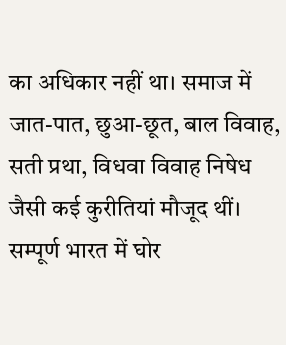का अधिकार नहीं था। समाज में जात-पात, छुआ-छूत, बाल विवाह, सती प्रथा, विधवा विवाह निषेध जैसी कई कुरीतियां मौजूद थीं। सम्पूर्ण भारत में घोर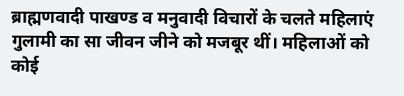ब्राह्मणवादी पाखण्ड व मनुवादी विचारों के चलते महिलाएं गुलामी का सा जीवन जीने को मजबूर थीं। महिलाओं को कोई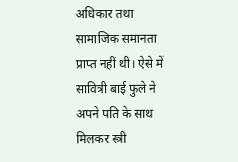अधिकार तथा सामाजिक समानता प्राप्त नहीं थी। ऐसे में सावित्री बाई फुले ने अपने पति के साथ मिलकर स्त्री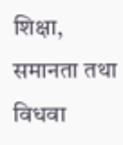शिक्षा, समानता तथा विधवा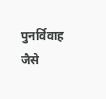पुनर्विवाह जैसे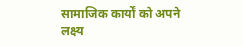सामाजिक कार्यों को अपने लक्ष्य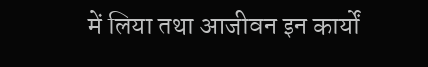में लिया तथा आजीवन इन कार्यों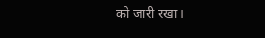को जारी रखा।